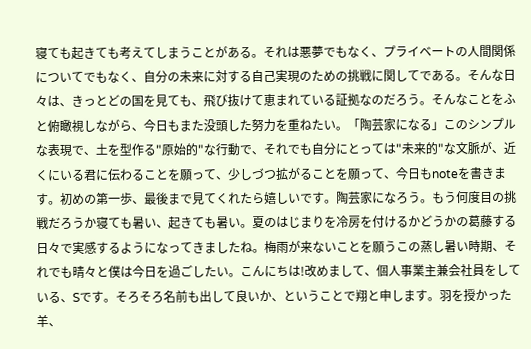寝ても起きても考えてしまうことがある。それは悪夢でもなく、プライベートの人間関係についてでもなく、自分の未来に対する自己実現のための挑戦に関してである。そんな日々は、きっとどの国を見ても、飛び抜けて恵まれている証拠なのだろう。そんなことをふと俯瞰視しながら、今日もまた没頭した努力を重ねたい。「陶芸家になる」このシンプルな表現で、土を型作る"原始的"な行動で、それでも自分にとっては"未来的"な文脈が、近くにいる君に伝わることを願って、少しづつ拡がることを願って、今日もnoteを書きます。初めの第一歩、最後まで見てくれたら嬉しいです。陶芸家になろう。もう何度目の挑戦だろうか寝ても暑い、起きても暑い。夏のはじまりを冷房を付けるかどうかの葛藤する日々で実感するようになってきましたね。梅雨が来ないことを願うこの蒸し暑い時期、それでも晴々と僕は今日を過ごしたい。こんにちは!改めまして、個人事業主兼会社員をしている、Sです。そろそろ名前も出して良いか、ということで翔と申します。羽を授かった羊、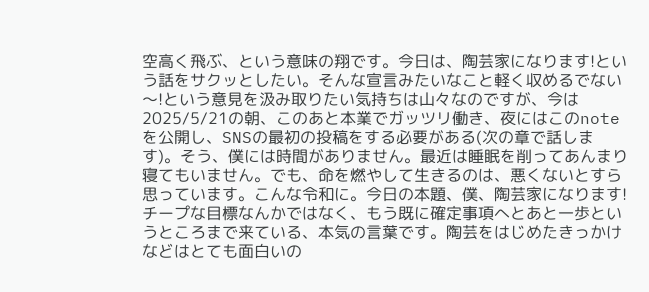空高く飛ぶ、という意味の翔です。今日は、陶芸家になります!という話をサクッとしたい。そんな宣言みたいなこと軽く収めるでない〜!という意見を汲み取りたい気持ちは山々なのですが、今は2025/5/21の朝、このあと本業でガッツリ働き、夜にはこのnoteを公開し、SNSの最初の投稿をする必要がある(次の章で話します)。そう、僕には時間がありません。最近は睡眠を削ってあんまり寝てもいません。でも、命を燃やして生きるのは、悪くないとすら思っています。こんな令和に。今日の本題、僕、陶芸家になります!チープな目標なんかではなく、もう既に確定事項へとあと一歩というところまで来ている、本気の言葉です。陶芸をはじめたきっかけなどはとても面白いの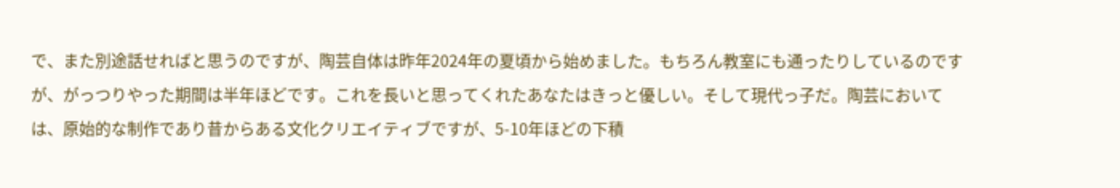で、また別途話せればと思うのですが、陶芸自体は昨年2024年の夏頃から始めました。もちろん教室にも通ったりしているのですが、がっつりやった期間は半年ほどです。これを長いと思ってくれたあなたはきっと優しい。そして現代っ子だ。陶芸においては、原始的な制作であり昔からある文化クリエイティブですが、5-10年ほどの下積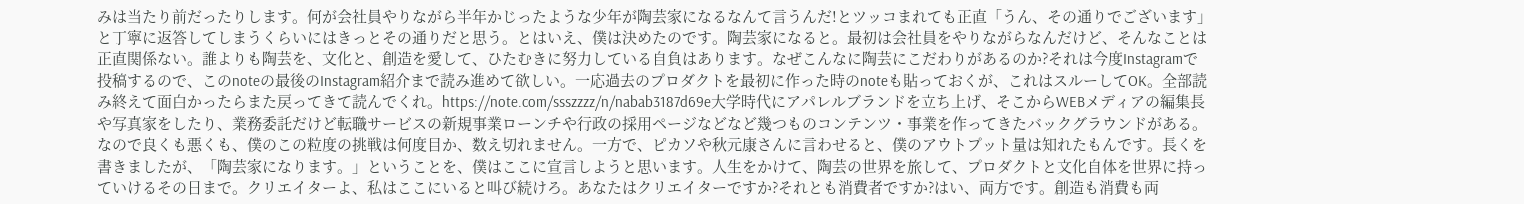みは当たり前だったりします。何が会社員やりながら半年かじったような少年が陶芸家になるなんて言うんだ!とツッコまれても正直「うん、その通りでございます」と丁寧に返答してしまうくらいにはきっとその通りだと思う。とはいえ、僕は決めたのです。陶芸家になると。最初は会社員をやりながらなんだけど、そんなことは正直関係ない。誰よりも陶芸を、文化と、創造を愛して、ひたむきに努力している自負はあります。なぜこんなに陶芸にこだわりがあるのか?それは今度Instagramで投稿するので、このnoteの最後のInstagram紹介まで読み進めて欲しい。一応過去のプロダクトを最初に作った時のnoteも貼っておくが、これはスルーしてOK。全部読み終えて面白かったらまた戻ってきて読んでくれ。https://note.com/ssszzzz/n/nabab3187d69e大学時代にアパレルブランドを立ち上げ、そこからWEBメディアの編集長や写真家をしたり、業務委託だけど転職サービスの新規事業ローンチや行政の採用ページなどなど幾つものコンテンツ・事業を作ってきたバックグラウンドがある。なので良くも悪くも、僕のこの粒度の挑戦は何度目か、数え切れません。一方で、ピカソや秋元康さんに言わせると、僕のアウトプット量は知れたもんです。長くを書きましたが、「陶芸家になります。」ということを、僕はここに宣言しようと思います。人生をかけて、陶芸の世界を旅して、プロダクトと文化自体を世界に持っていけるその日まで。クリエイターよ、私はここにいると叫び続けろ。あなたはクリエイターですか?それとも消費者ですか?はい、両方です。創造も消費も両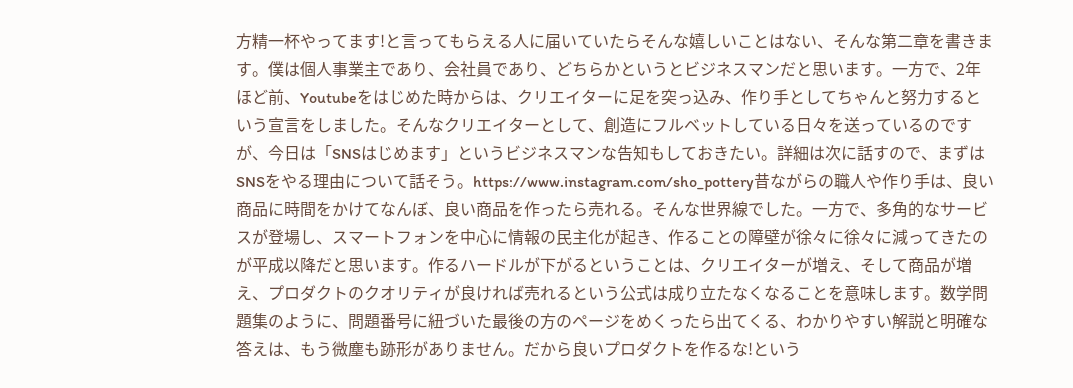方精一杯やってます!と言ってもらえる人に届いていたらそんな嬉しいことはない、そんな第二章を書きます。僕は個人事業主であり、会社員であり、どちらかというとビジネスマンだと思います。一方で、2年ほど前、Youtubeをはじめた時からは、クリエイターに足を突っ込み、作り手としてちゃんと努力するという宣言をしました。そんなクリエイターとして、創造にフルベットしている日々を送っているのですが、今日は「SNSはじめます」というビジネスマンな告知もしておきたい。詳細は次に話すので、まずはSNSをやる理由について話そう。https://www.instagram.com/sho_pottery昔ながらの職人や作り手は、良い商品に時間をかけてなんぼ、良い商品を作ったら売れる。そんな世界線でした。一方で、多角的なサービスが登場し、スマートフォンを中心に情報の民主化が起き、作ることの障壁が徐々に徐々に減ってきたのが平成以降だと思います。作るハードルが下がるということは、クリエイターが増え、そして商品が増え、プロダクトのクオリティが良ければ売れるという公式は成り立たなくなることを意味します。数学問題集のように、問題番号に紐づいた最後の方のページをめくったら出てくる、わかりやすい解説と明確な答えは、もう微塵も跡形がありません。だから良いプロダクトを作るな!という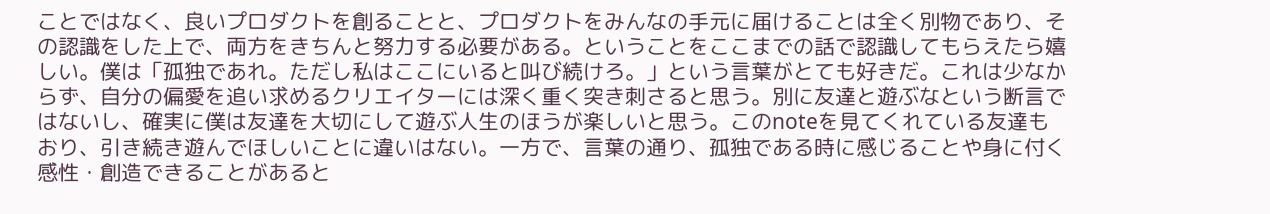ことではなく、良いプロダクトを創ることと、プロダクトをみんなの手元に届けることは全く別物であり、その認識をした上で、両方をきちんと努力する必要がある。ということをここまでの話で認識してもらえたら嬉しい。僕は「孤独であれ。ただし私はここにいると叫び続けろ。」という言葉がとても好きだ。これは少なからず、自分の偏愛を追い求めるクリエイターには深く重く突き刺さると思う。別に友達と遊ぶなという断言ではないし、確実に僕は友達を大切にして遊ぶ人生のほうが楽しいと思う。このnoteを見てくれている友達もおり、引き続き遊んでほしいことに違いはない。一方で、言葉の通り、孤独である時に感じることや身に付く感性・創造できることがあると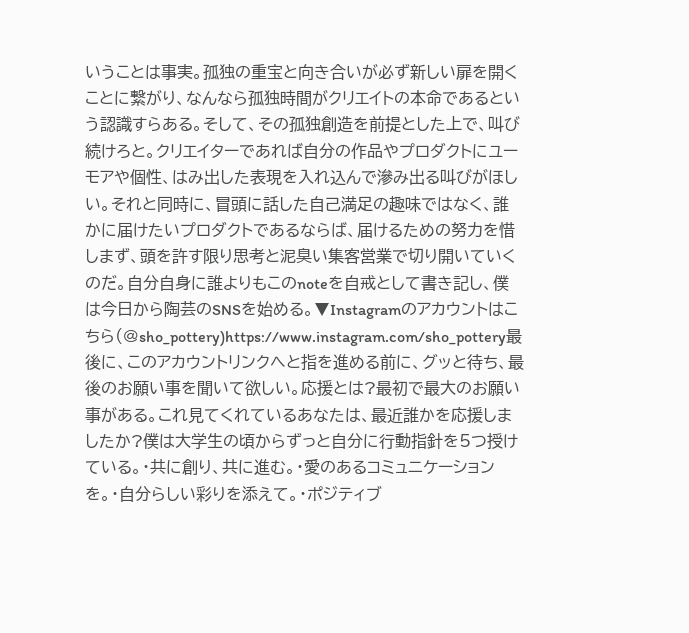いうことは事実。孤独の重宝と向き合いが必ず新しい扉を開くことに繋がり、なんなら孤独時間がクリエイトの本命であるという認識すらある。そして、その孤独創造を前提とした上で、叫び続けろと。クリエイターであれば自分の作品やプロダクトにユーモアや個性、はみ出した表現を入れ込んで滲み出る叫びがほしい。それと同時に、冒頭に話した自己満足の趣味ではなく、誰かに届けたいプロダクトであるならば、届けるための努力を惜しまず、頭を許す限り思考と泥臭い集客営業で切り開いていくのだ。自分自身に誰よりもこのnoteを自戒として書き記し、僕は今日から陶芸のSNSを始める。▼Instagramのアカウントはこちら(@sho_pottery)https://www.instagram.com/sho_pottery最後に、このアカウントリンクへと指を進める前に、グッと待ち、最後のお願い事を聞いて欲しい。応援とは?最初で最大のお願い事がある。これ見てくれているあなたは、最近誰かを応援しましたか?僕は大学生の頃からずっと自分に行動指針を5つ授けている。・共に創り、共に進む。・愛のあるコミュニケーションを。・自分らしい彩りを添えて。・ポジティブ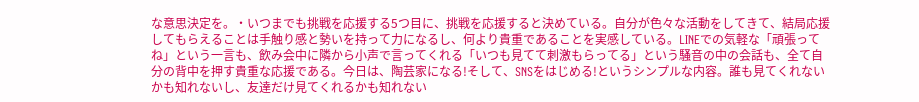な意思決定を。・いつまでも挑戦を応援する5つ目に、挑戦を応援すると決めている。自分が色々な活動をしてきて、結局応援してもらえることは手触り感と勢いを持って力になるし、何より貴重であることを実感している。LINEでの気軽な「頑張ってね」という一言も、飲み会中に隣から小声で言ってくれる「いつも見てて刺激もらってる」という騒音の中の会話も、全て自分の背中を押す貴重な応援である。今日は、陶芸家になる!そして、SNSをはじめる!というシンプルな内容。誰も見てくれないかも知れないし、友達だけ見てくれるかも知れない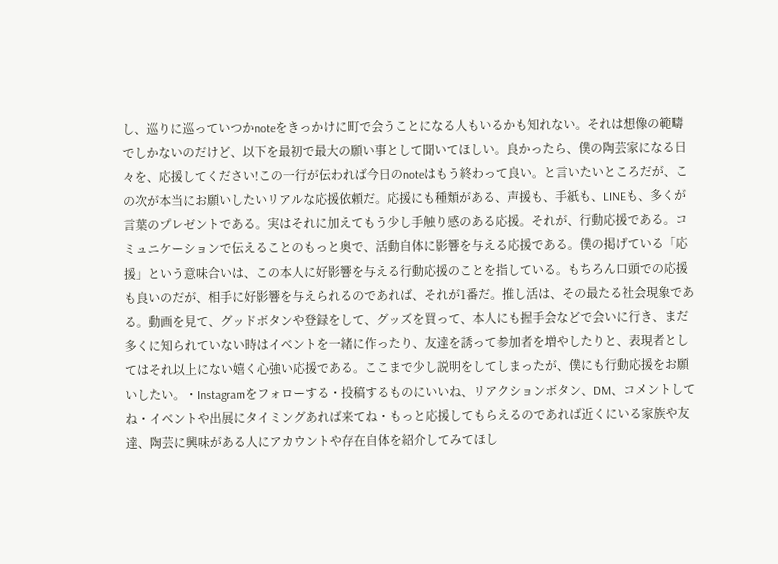し、巡りに巡っていつかnoteをきっかけに町で会うことになる人もいるかも知れない。それは想像の範疇でしかないのだけど、以下を最初で最大の願い事として聞いてほしい。良かったら、僕の陶芸家になる日々を、応援してください!この一行が伝われば今日のnoteはもう終わって良い。と言いたいところだが、この次が本当にお願いしたいリアルな応援依頼だ。応援にも種類がある、声援も、手紙も、LINEも、多くが言葉のプレゼントである。実はそれに加えてもう少し手触り感のある応援。それが、行動応援である。コミュニケーションで伝えることのもっと奥で、活動自体に影響を与える応援である。僕の掲げている「応援」という意味合いは、この本人に好影響を与える行動応援のことを指している。もちろん口頭での応援も良いのだが、相手に好影響を与えられるのであれば、それが1番だ。推し活は、その最たる社会現象である。動画を見て、グッドボタンや登録をして、グッズを買って、本人にも握手会などで会いに行き、まだ多くに知られていない時はイベントを一緒に作ったり、友達を誘って参加者を増やしたりと、表現者としてはそれ以上にない嬉く心強い応援である。ここまで少し説明をしてしまったが、僕にも行動応援をお願いしたい。・Instagramをフォローする・投稿するものにいいね、リアクションボタン、DM、コメントしてね・イベントや出展にタイミングあれば来てね・もっと応援してもらえるのであれば近くにいる家族や友達、陶芸に興味がある人にアカウントや存在自体を紹介してみてほし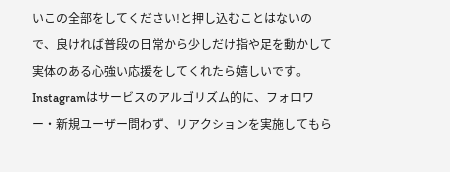いこの全部をしてください!と押し込むことはないので、良ければ普段の日常から少しだけ指や足を動かして実体のある心強い応援をしてくれたら嬉しいです。Instagramはサービスのアルゴリズム的に、フォロワー・新規ユーザー問わず、リアクションを実施してもら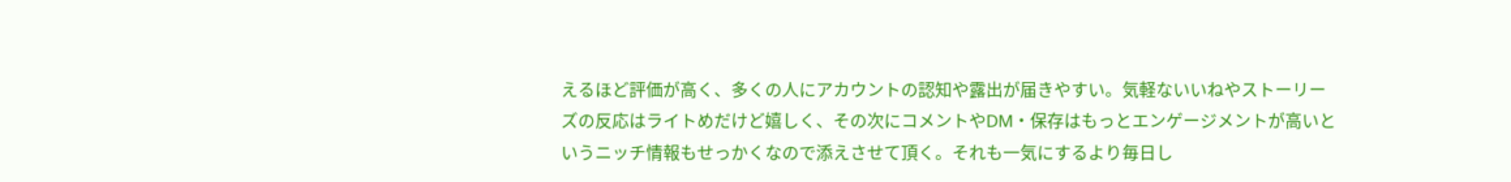えるほど評価が高く、多くの人にアカウントの認知や露出が届きやすい。気軽ないいねやストーリーズの反応はライトめだけど嬉しく、その次にコメントやDM・保存はもっとエンゲージメントが高いというニッチ情報もせっかくなので添えさせて頂く。それも一気にするより毎日し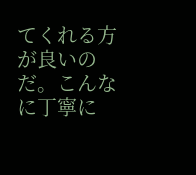てくれる方が良いのだ。こんなに丁寧に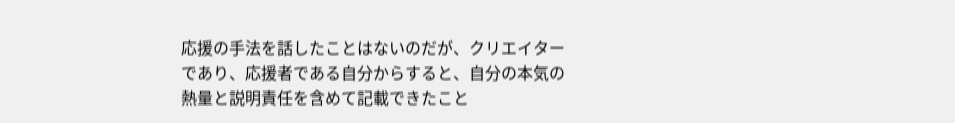応援の手法を話したことはないのだが、クリエイターであり、応援者である自分からすると、自分の本気の熱量と説明責任を含めて記載できたこと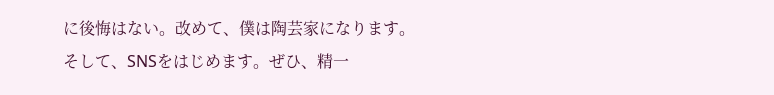に後悔はない。改めて、僕は陶芸家になります。そして、SNSをはじめます。ぜひ、精一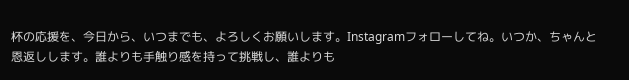杯の応援を、今日から、いつまでも、よろしくお願いします。Instagramフォローしてね。いつか、ちゃんと恩返しします。誰よりも手触り感を持って挑戦し、誰よりも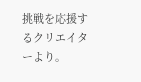挑戦を応援するクリエイターより。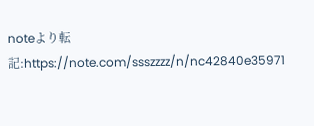noteより転記:https://note.com/ssszzzz/n/nc42840e35971